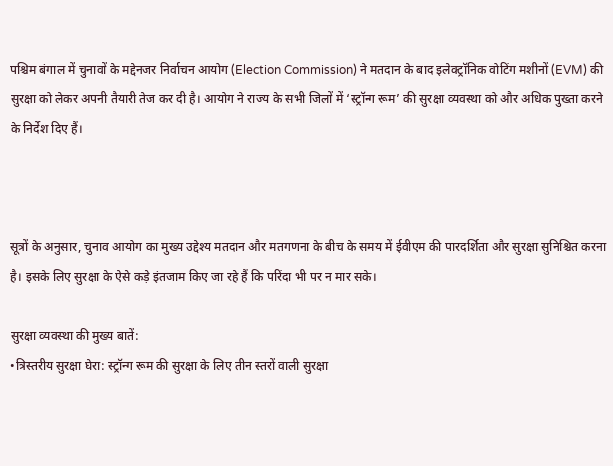पश्चिम बंगाल में चुनावों के मद्देनजर निर्वाचन आयोग (Election Commission) ने मतदान के बाद इलेक्ट्रॉनिक वोटिंग मशीनों (EVM) की सुरक्षा को लेकर अपनी तैयारी तेज कर दी है। आयोग ने राज्य के सभी जिलों में ‘स्ट्रॉन्ग रूम’ की सुरक्षा व्यवस्था को और अधिक पुख्ता करने के निर्देश दिए हैं।



सूत्रों के अनुसार, चुनाव आयोग का मुख्य उद्देश्य मतदान और मतगणना के बीच के समय में ईवीएम की पारदर्शिता और सुरक्षा सुनिश्चित करना है। इसके लिए सुरक्षा के ऐसे कड़े इंतजाम किए जा रहे हैं कि परिंदा भी पर न मार सके।

सुरक्षा व्यवस्था की मुख्य बातें:
•त्रिस्तरीय सुरक्षा घेरा: स्ट्रॉन्ग रूम की सुरक्षा के लिए तीन स्तरों वाली सुरक्षा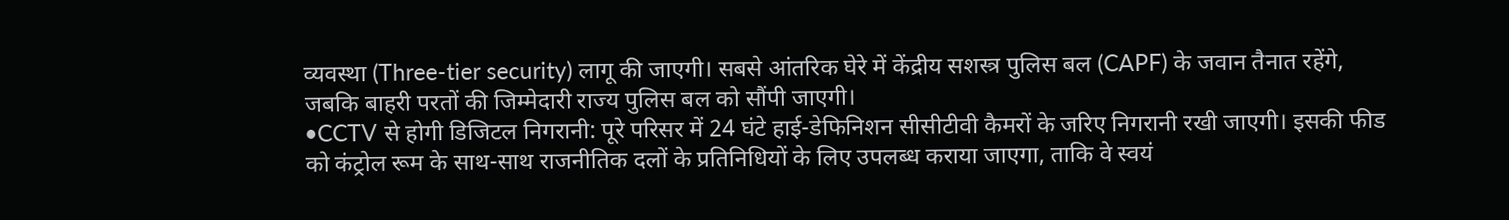व्यवस्था (Three-tier security) लागू की जाएगी। सबसे आंतरिक घेरे में केंद्रीय सशस्त्र पुलिस बल (CAPF) के जवान तैनात रहेंगे, जबकि बाहरी परतों की जिम्मेदारी राज्य पुलिस बल को सौंपी जाएगी।
•CCTV से होगी डिजिटल निगरानी: पूरे परिसर में 24 घंटे हाई-डेफिनिशन सीसीटीवी कैमरों के जरिए निगरानी रखी जाएगी। इसकी फीड को कंट्रोल रूम के साथ-साथ राजनीतिक दलों के प्रतिनिधियों के लिए उपलब्ध कराया जाएगा, ताकि वे स्वयं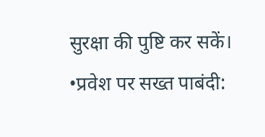सुरक्षा की पुष्टि कर सकें।
•प्रवेश पर सख्त पाबंदी: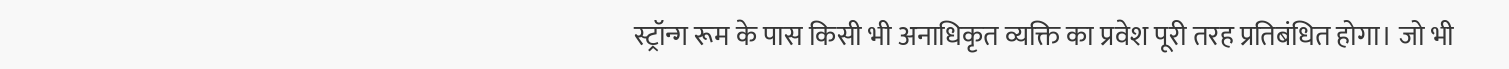स्ट्रॉन्ग रूम के पास किसी भी अनाधिकृत व्यक्ति का प्रवेश पूरी तरह प्रतिबंधित होगा। जो भी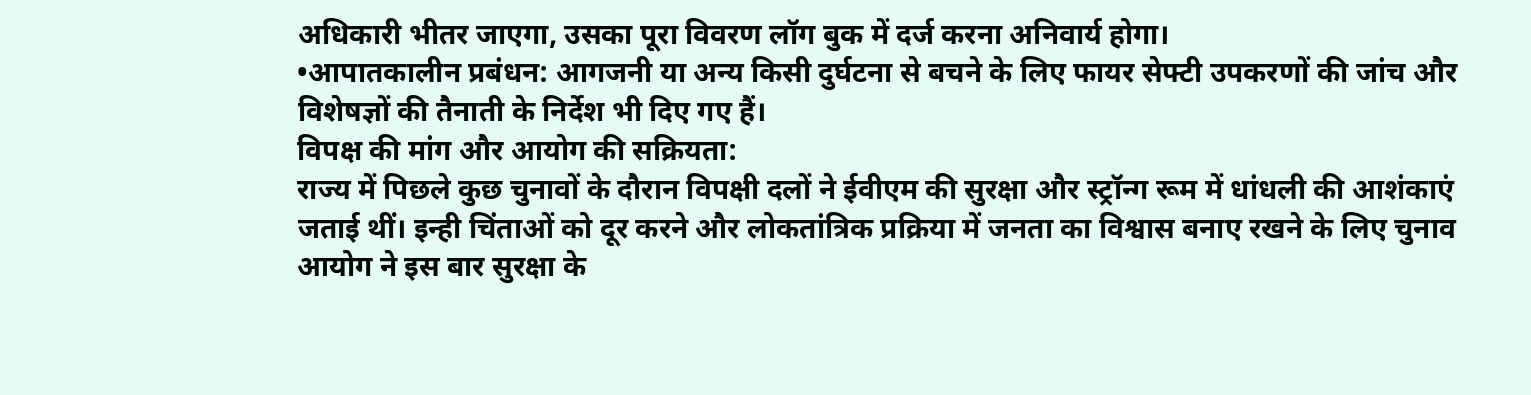अधिकारी भीतर जाएगा, उसका पूरा विवरण लॉग बुक में दर्ज करना अनिवार्य होगा।
•आपातकालीन प्रबंधन: आगजनी या अन्य किसी दुर्घटना से बचने के लिए फायर सेफ्टी उपकरणों की जांच और विशेषज्ञों की तैनाती के निर्देश भी दिए गए हैं।
विपक्ष की मांग और आयोग की सक्रियता:
राज्य में पिछले कुछ चुनावों के दौरान विपक्षी दलों ने ईवीएम की सुरक्षा और स्ट्रॉन्ग रूम में धांधली की आशंकाएं जताई थीं। इन्ही चिंताओं को दूर करने और लोकतांत्रिक प्रक्रिया में जनता का विश्वास बनाए रखने के लिए चुनाव आयोग ने इस बार सुरक्षा के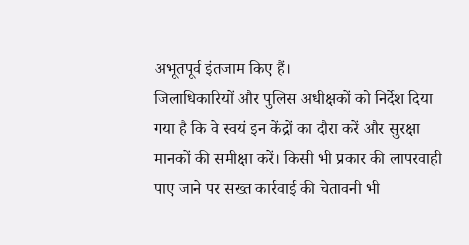अभूतपूर्व इंतजाम किए हैं।
जिलाधिकारियों और पुलिस अधीक्षकों को निर्देश दिया गया है कि वे स्वयं इन केंद्रों का दौरा करें और सुरक्षा मानकों की समीक्षा करें। किसी भी प्रकार की लापरवाही पाए जाने पर सख्त कार्रवाई की चेतावनी भी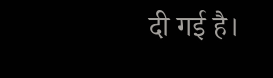दी गई है।